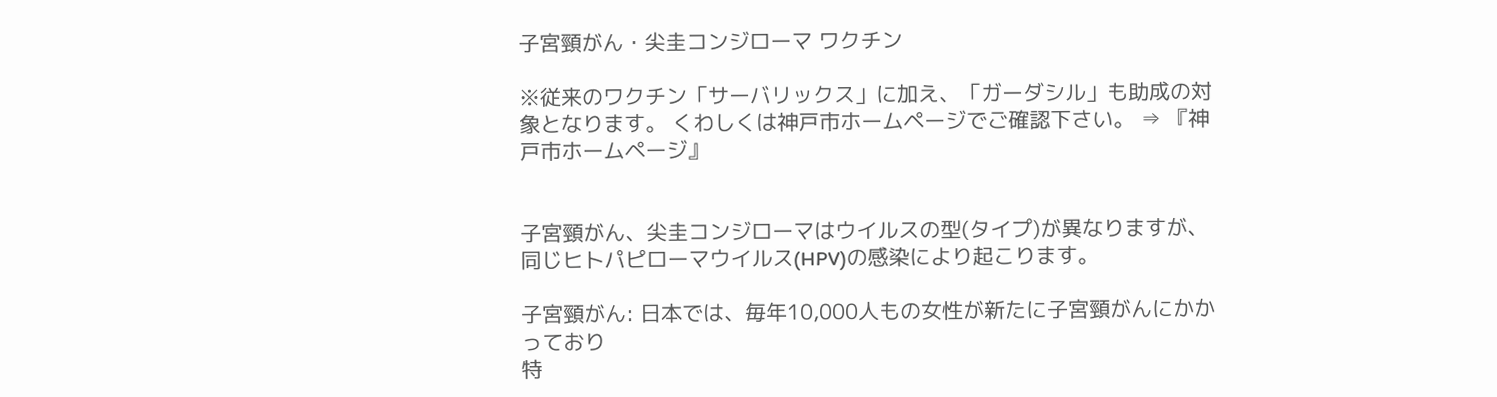子宮頸がん・尖圭コンジローマ ワクチン

※従来のワクチン「サーバリックス」に加え、「ガーダシル」も助成の対象となります。 くわしくは神戸市ホームページでご確認下さい。 ⇒ 『神戸市ホームページ』


子宮頸がん、尖圭コンジローマはウイルスの型(タイプ)が異なりますが、
同じヒトパピローマウイルス(HPV)の感染により起こります。

子宮頸がん: 日本では、毎年10,000人もの女性が新たに子宮頸がんにかかっており
特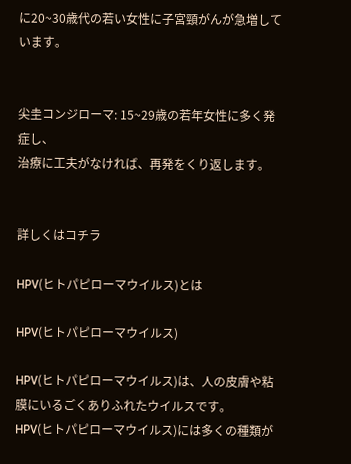に20~30歳代の若い女性に子宮頸がんが急増しています。


尖圭コンジローマ: 15~29歳の若年女性に多く発症し、
治療に工夫がなければ、再発をくり返します。


詳しくはコチラ

HPV(ヒトパピローマウイルス)とは

HPV(ヒトパピローマウイルス)

HPV(ヒトパピローマウイルス)は、人の皮膚や粘膜にいるごくありふれたウイルスです。
HPV(ヒトパピローマウイルス)には多くの種類が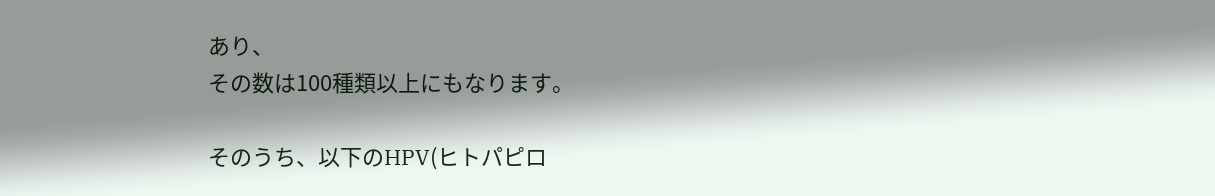あり、
その数は100種類以上にもなります。

そのうち、以下のHPV(ヒトパピロ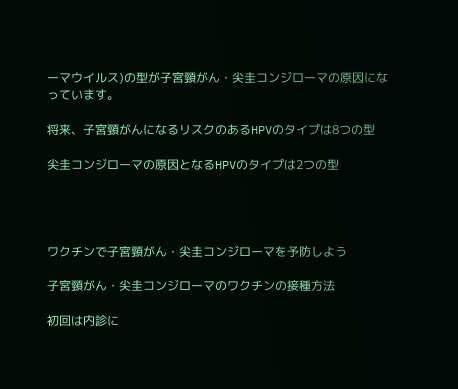ーマウイルス)の型が子宮頸がん・尖圭コンジローマの原因になっています。

将来、子宮頸がんになるリスクのあるHPVのタイプは8つの型

尖圭コンジローマの原因となるHPVのタイプは2つの型




ワクチンで子宮頸がん・尖圭コンジローマを予防しよう

子宮頸がん・尖圭コンジローマのワクチンの接種方法

初回は内診に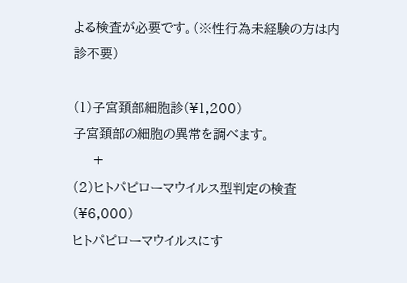よる検査が必要です。(※性行為未経験の方は内診不要)

(1)子宮頚部細胞診(¥1,200)
子宮頚部の細胞の異常を調べます。
     +
(2)ヒトパピローマウイルス型判定の検査(¥6,000)
ヒトパピローマウイルスにす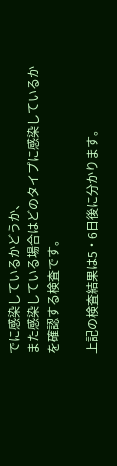でに感染しているかどうか、
また感染している場合はどのタイプに感染しているかを確認する検査です。

上記の検査結果は5・6日後に分かります。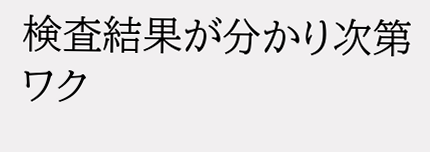検査結果が分かり次第ワク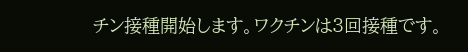チン接種開始します。ワクチンは3回接種です。